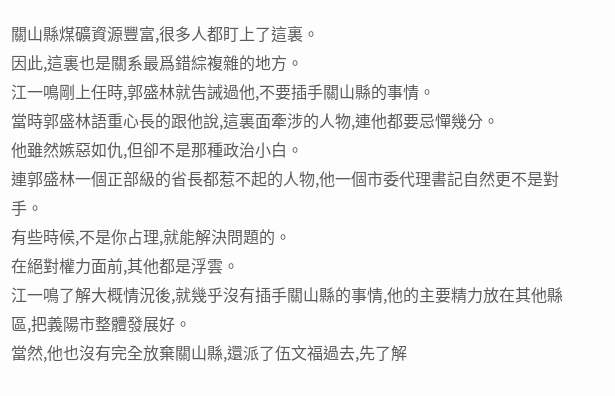關山縣煤礦資源豐富,很多人都盯上了這裏。
因此,這裏也是關系最爲錯綜複雜的地方。
江一鳴剛上任時,郭盛林就告誡過他,不要插手關山縣的事情。
當時郭盛林語重心長的跟他說,這裏面牽涉的人物,連他都要忌憚幾分。
他雖然嫉惡如仇,但卻不是那種政治小白。
連郭盛林一個正部級的省長都惹不起的人物,他一個市委代理書記自然更不是對手。
有些時候,不是你占理,就能解決問題的。
在絕對權力面前,其他都是浮雲。
江一鳴了解大概情況後,就幾乎沒有插手關山縣的事情,他的主要精力放在其他縣區,把義陽市整體發展好。
當然,他也沒有完全放棄關山縣,還派了伍文福過去,先了解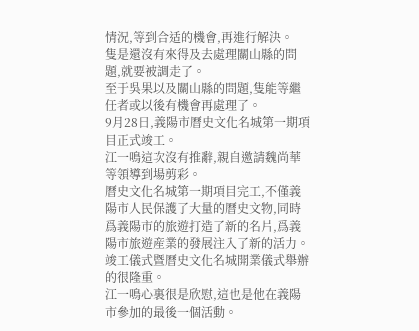情況,等到合适的機會,再進行解決。
隻是還沒有來得及去處理關山縣的問題,就要被調走了。
至于吳果以及關山縣的問題,隻能等繼任者或以後有機會再處理了。
9月28日,義陽市曆史文化名城第一期項目正式竣工。
江一鳴這次沒有推辭,親自邀請魏尚華等領導到場剪彩。
曆史文化名城第一期項目完工,不僅義陽市人民保護了大量的曆史文物,同時爲義陽市的旅遊打造了新的名片,爲義陽市旅遊産業的發展注入了新的活力。
竣工儀式暨曆史文化名城開業儀式舉辦的很隆重。
江一鳴心裏很是欣慰,這也是他在義陽市參加的最後一個活動。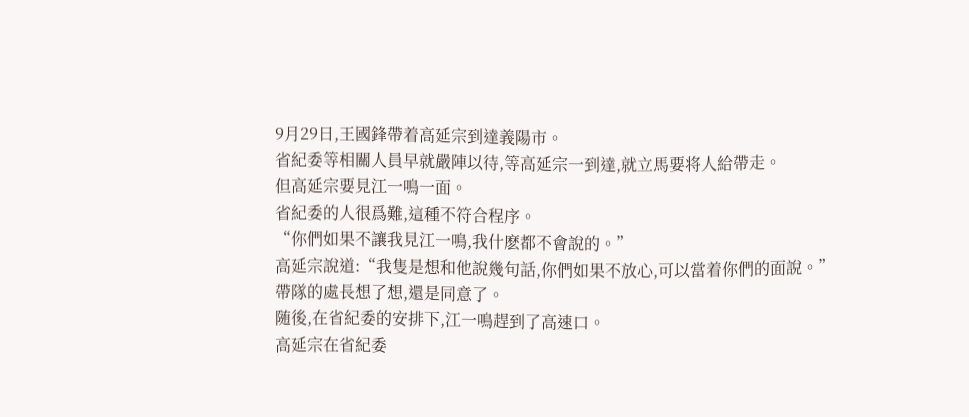9月29日,王國鋒帶着高延宗到達義陽市。
省紀委等相關人員早就嚴陣以待,等高延宗一到達,就立馬要将人給帶走。
但高延宗要見江一鳴一面。
省紀委的人很爲難,這種不符合程序。
“你們如果不讓我見江一鳴,我什麽都不會說的。”
高延宗說道:“我隻是想和他說幾句話,你們如果不放心,可以當着你們的面說。”
帶隊的處長想了想,還是同意了。
随後,在省紀委的安排下,江一鳴趕到了高速口。
高延宗在省紀委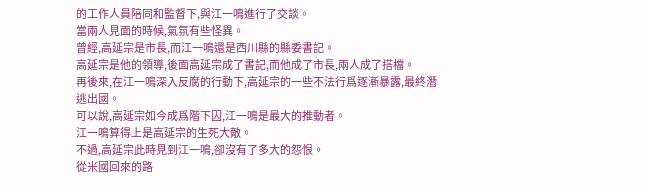的工作人員陪同和監督下,與江一鳴進行了交談。
當兩人見面的時候,氣氛有些怪異。
曾經,高延宗是市長,而江一鳴還是西川縣的縣委書記。
高延宗是他的領導,後面高延宗成了書記,而他成了市長,兩人成了搭檔。
再後來,在江一鳴深入反腐的行動下,高延宗的一些不法行爲逐漸暴露,最終潛逃出國。
可以說,高延宗如今成爲階下囚,江一鳴是最大的推動者。
江一鳴算得上是高延宗的生死大敵。
不過,高延宗此時見到江一鳴,卻沒有了多大的怨恨。
從米國回來的路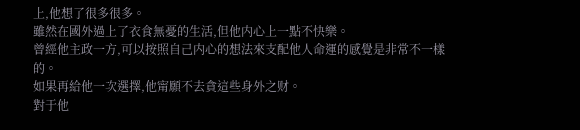上,他想了很多很多。
雖然在國外過上了衣食無憂的生活,但他内心上一點不快樂。
曾經他主政一方,可以按照自己内心的想法來支配他人命運的感覺是非常不一樣的。
如果再給他一次選擇,他甯願不去貪這些身外之财。
對于他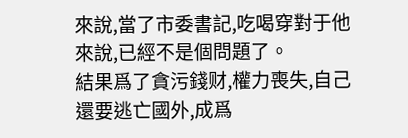來說,當了市委書記,吃喝穿對于他來說,已經不是個問題了。
結果爲了貪污錢财,權力喪失,自己還要逃亡國外,成爲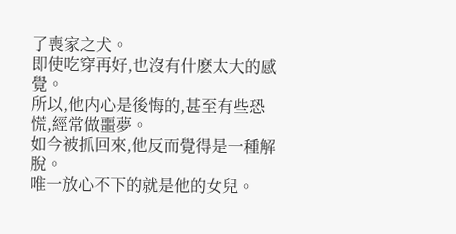了喪家之犬。
即使吃穿再好,也沒有什麽太大的感覺。
所以,他内心是後悔的,甚至有些恐慌,經常做噩夢。
如今被抓回來,他反而覺得是一種解脫。
唯一放心不下的就是他的女兒。